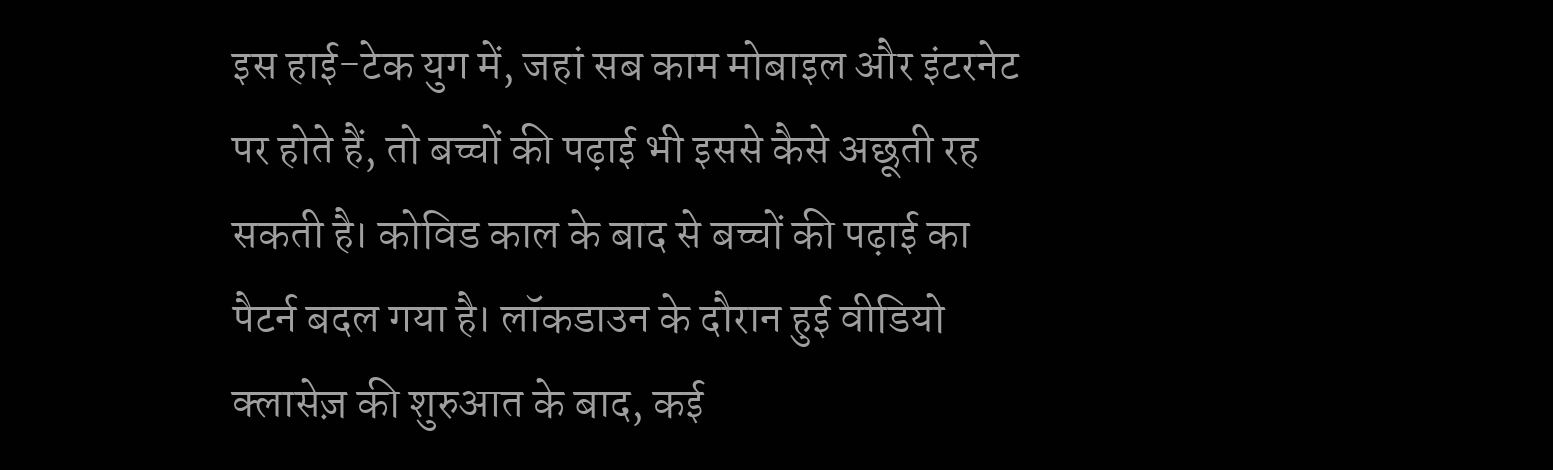इस हाई-टेक युग में, जहां सब काम मोबाइल और इंटरनेट पर होते हैं, तो बच्चों की पढ़ाई भी इससे कैसे अछूती रह सकती है। कोविड काल के बाद से बच्चों की पढ़ाई का पैटर्न बदल गया है। लॉकडाउन के दौरान हुई वीडियो क्लासेज़ की शुरुआत के बाद, कई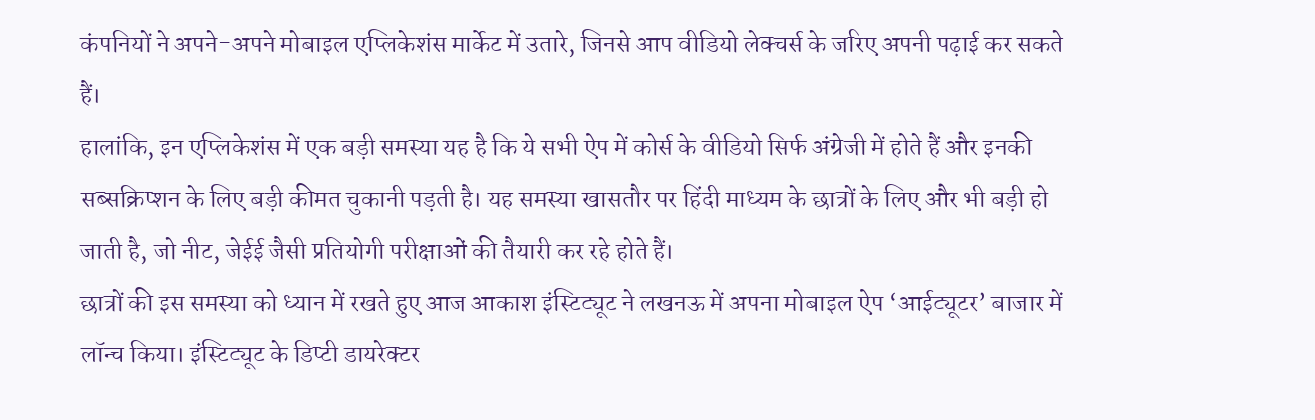कंपनियों ने अपने-अपने मोबाइल एप्लिकेशंस मार्केट में उतारे, जिनसे आप वीडियो लेक्चर्स के जरिए अपनी पढ़ाई कर सकते हैं।
हालांकि, इन एप्लिकेशंस में एक बड़ी समस्या यह है कि ये सभी ऐप में कोर्स के वीडियो सिर्फ अंग्रेजी में होते हैं और इनकी सब्सक्रिप्शन के लिए बड़ी कीमत चुकानी पड़ती है। यह समस्या खासतौर पर हिंदी माध्यम के छात्रों के लिए और भी बड़ी हो जाती है, जो नीट, जेईई जैसी प्रतियोगी परीक्षाओं की तैयारी कर रहे होते हैं।
छात्रों की इस समस्या को ध्यान में रखते हुए आज आकाश इंस्टिट्यूट ने लखनऊ में अपना मोबाइल ऐप ‘आईट्यूटर’ बाजार में लॉन्च किया। इंस्टिट्यूट के डिप्टी डायरेक्टर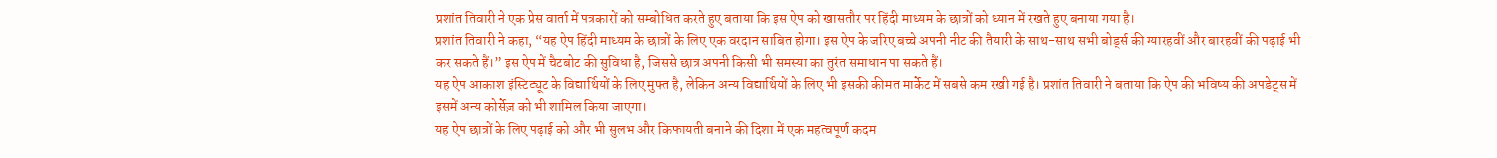प्रशांत तिवारी ने एक प्रेस वार्ता में पत्रकारों को सम्बोधित करते हुए बताया कि इस ऐप को खासतौर पर हिंदी माध्यम के छात्रों को ध्यान में रखते हुए बनाया गया है।
प्रशांत तिवारी ने कहा, “यह ऐप हिंदी माध्यम के छात्रों के लिए एक वरदान साबित होगा। इस ऐप के जरिए बच्चे अपनी नीट की तैयारी के साथ-साथ सभी बोर्ड्स की ग्यारहवीं और बारहवीं की पढ़ाई भी कर सकते हैं।” इस ऐप में चैटबोट की सुविधा है, जिससे छात्र अपनी किसी भी समस्या का तुरंत समाधान पा सकते हैं।
यह ऐप आकाश इंस्टिट्यूट के विद्यार्थियों के लिए मुफ्त है, लेकिन अन्य विद्यार्थियों के लिए भी इसकी कीमत मार्केट में सबसे कम रखी गई है। प्रशांत तिवारी ने बताया कि ऐप की भविष्य की अपडेट्स में इसमें अन्य कोर्सेज़ को भी शामिल किया जाएगा।
यह ऐप छात्रों के लिए पढ़ाई को और भी सुलभ और किफायती बनाने की दिशा में एक महत्वपूर्ण कदम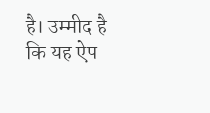है। उम्मीद है कि यह ऐप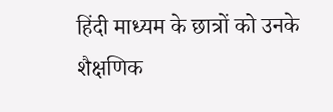हिंदी माध्यम के छात्रों को उनके शैक्षणिक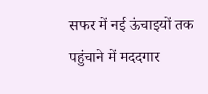सफर में नई ऊंचाइयों तक पहुंचाने में मददगार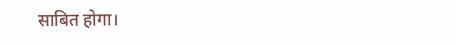साबित होगा।